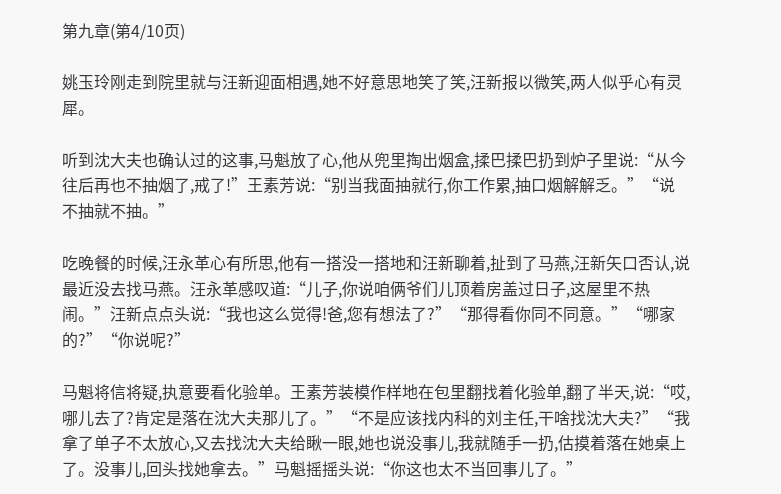第九章(第4/10页)

姚玉玲刚走到院里就与汪新迎面相遇,她不好意思地笑了笑,汪新报以微笑,两人似乎心有灵犀。

听到沈大夫也确认过的这事,马魁放了心,他从兜里掏出烟盒,揉巴揉巴扔到炉子里说:“从今往后再也不抽烟了,戒了!”王素芳说:“别当我面抽就行,你工作累,抽口烟解解乏。”“说不抽就不抽。”

吃晚餐的时候,汪永革心有所思,他有一搭没一搭地和汪新聊着,扯到了马燕,汪新矢口否认,说最近没去找马燕。汪永革感叹道:“儿子,你说咱俩爷们儿顶着房盖过日子,这屋里不热闹。”汪新点点头说:“我也这么觉得!爸,您有想法了?”“那得看你同不同意。”“哪家的?”“你说呢?”

马魁将信将疑,执意要看化验单。王素芳装模作样地在包里翻找着化验单,翻了半天,说:“哎,哪儿去了?肯定是落在沈大夫那儿了。”“不是应该找内科的刘主任,干啥找沈大夫?”“我拿了单子不太放心,又去找沈大夫给瞅一眼,她也说没事儿,我就随手一扔,估摸着落在她桌上了。没事儿,回头找她拿去。”马魁摇摇头说:“你这也太不当回事儿了。”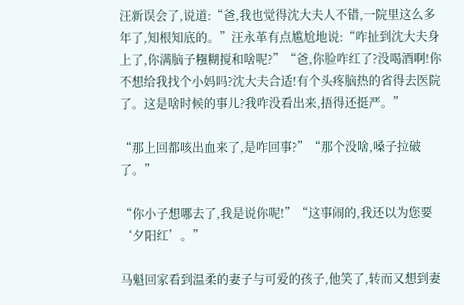汪新误会了,说道:“爸,我也觉得沈大夫人不错,一院里这么多年了,知根知底的。”汪永革有点尴尬地说:“咋扯到沈大夫身上了,你满脑子糨糊搅和啥呢?”“爸,你脸咋红了?没喝酒啊!你不想给我找个小妈吗?沈大夫合适!有个头疼脑热的省得去医院了。这是啥时候的事儿?我咋没看出来,捂得还挺严。”

“那上回都咳出血来了,是咋回事?”“那个没啥,嗓子拉破了。”

“你小子想哪去了,我是说你呢!”“这事闹的,我还以为您要‘夕阳红’。”

马魁回家看到温柔的妻子与可爱的孩子,他笑了,转而又想到妻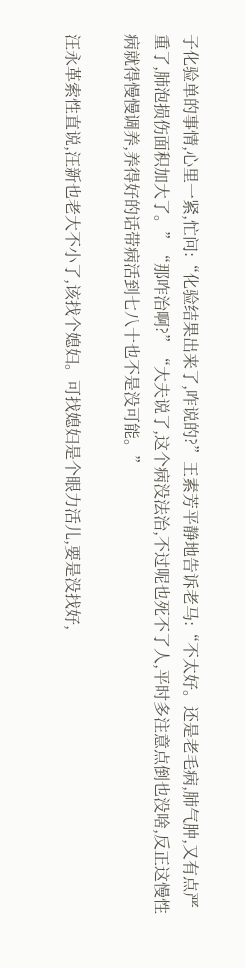子化验单的事情,心里一紧,忙问:“化验结果出来了,咋说的?”王素芳平静地告诉老马:“不太好。还是老毛病,肺气肿,又有点严重了,肺泡损伤面积加大了。”“那咋治啊?”“大夫说了,这个病没法治,不过呢也死不了人,平时多注意点倒也没啥,反正这慢性病就得慢慢调养,养得好的话带病活到七八十也不是没可能。”

汪永革索性直说,汪新也老大不小了,该找个媳妇。可找媳妇是个眼力活儿,要是没找好,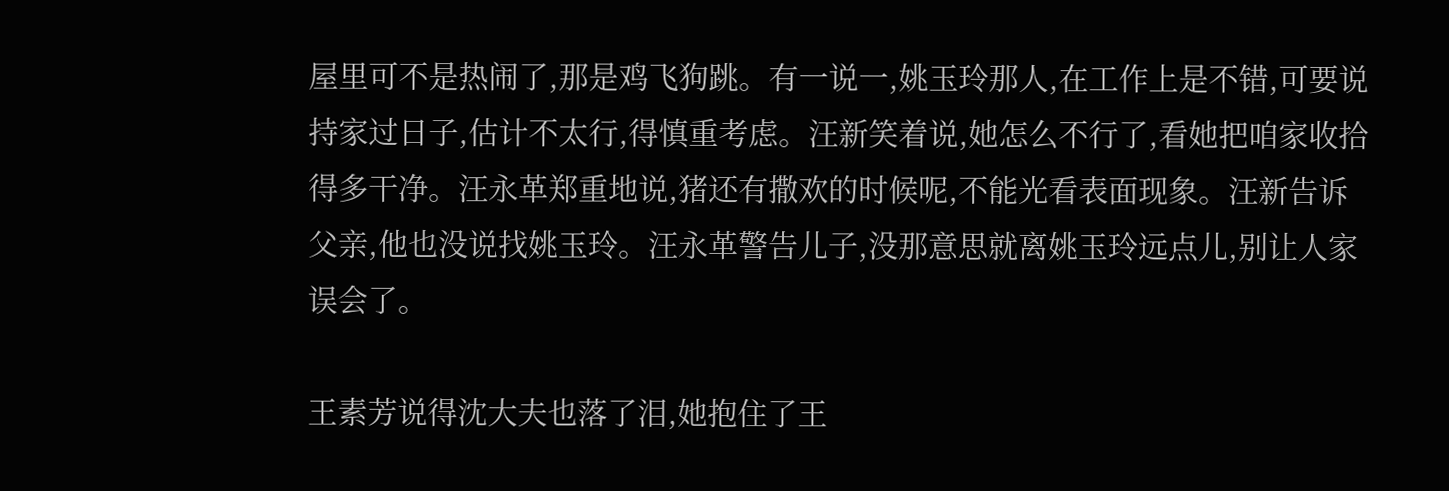屋里可不是热闹了,那是鸡飞狗跳。有一说一,姚玉玲那人,在工作上是不错,可要说持家过日子,估计不太行,得慎重考虑。汪新笑着说,她怎么不行了,看她把咱家收拾得多干净。汪永革郑重地说,猪还有撒欢的时候呢,不能光看表面现象。汪新告诉父亲,他也没说找姚玉玲。汪永革警告儿子,没那意思就离姚玉玲远点儿,别让人家误会了。

王素芳说得沈大夫也落了泪,她抱住了王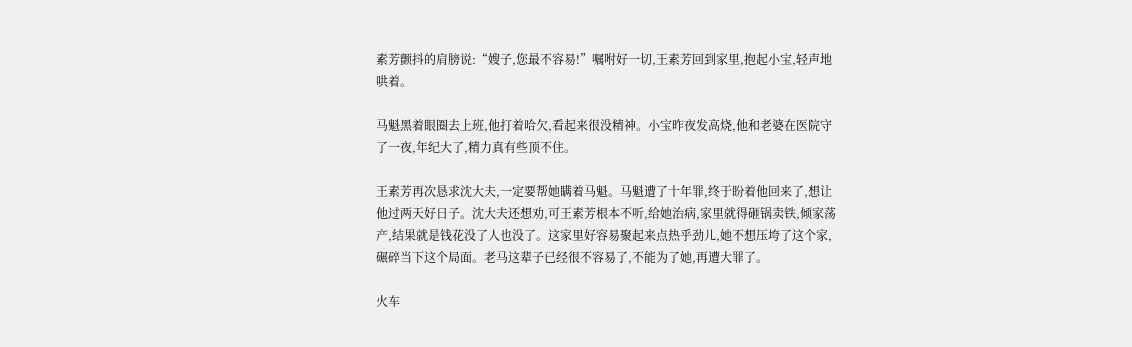素芳颤抖的肩膀说:“嫂子,您最不容易!”嘱咐好一切,王素芳回到家里,抱起小宝,轻声地哄着。

马魁黑着眼圈去上班,他打着哈欠,看起来很没精神。小宝昨夜发高烧,他和老婆在医院守了一夜,年纪大了,精力真有些顶不住。

王素芳再次恳求沈大夫,一定要帮她瞒着马魁。马魁遭了十年罪,终于盼着他回来了,想让他过两天好日子。沈大夫还想劝,可王素芳根本不听,给她治病,家里就得砸锅卖铁,倾家荡产,结果就是钱花没了人也没了。这家里好容易聚起来点热乎劲儿,她不想压垮了这个家,碾碎当下这个局面。老马这辈子已经很不容易了,不能为了她,再遭大罪了。

火车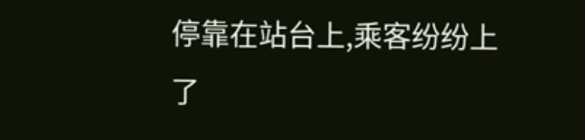停靠在站台上,乘客纷纷上了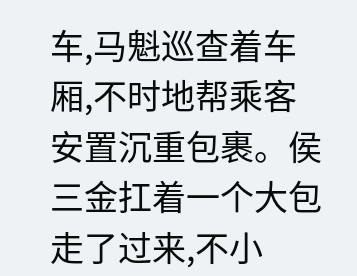车,马魁巡查着车厢,不时地帮乘客安置沉重包裹。侯三金扛着一个大包走了过来,不小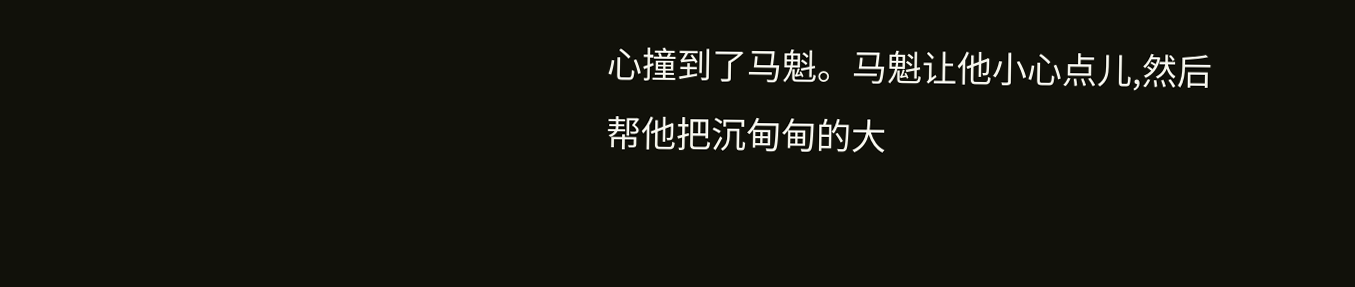心撞到了马魁。马魁让他小心点儿,然后帮他把沉甸甸的大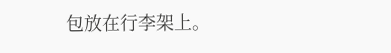包放在行李架上。